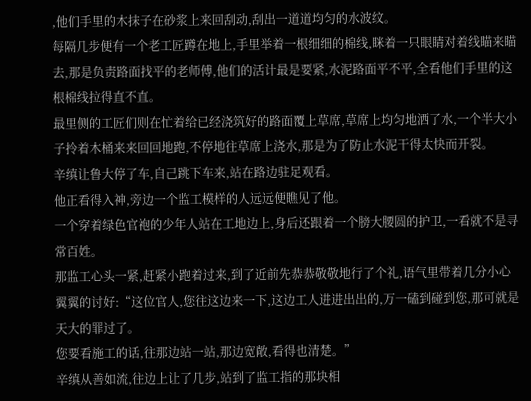,他们手里的木抹子在砂浆上来回刮动,刮出一道道均匀的水波纹。
每隔几步便有一个老工匠蹲在地上,手里举着一根细细的棉线,眯着一只眼睛对着线瞄来瞄去,那是负责路面找平的老师傅,他们的活计最是要紧,水泥路面平不平,全看他们手里的这根棉线拉得直不直。
最里侧的工匠们则在忙着给已经浇筑好的路面覆上草席,草席上均匀地洒了水,一个半大小子拎着木桶来来回回地跑,不停地往草席上浇水,那是为了防止水泥干得太快而开裂。
辛缜让鲁大停了车,自己跳下车来,站在路边驻足观看。
他正看得入神,旁边一个监工模样的人远远便瞧见了他。
一个穿着绿色官袍的少年人站在工地边上,身后还跟着一个膀大腰圆的护卫,一看就不是寻常百姓。
那监工心头一紧,赶紧小跑着过来,到了近前先恭恭敬敬地行了个礼,语气里带着几分小心翼翼的讨好:“这位官人,您往这边来一下,这边工人进进出出的,万一磕到碰到您,那可就是天大的罪过了。
您要看施工的话,往那边站一站,那边宽敞,看得也清楚。”
辛缜从善如流,往边上让了几步,站到了监工指的那块相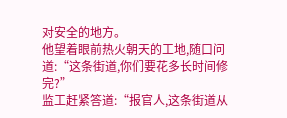对安全的地方。
他望着眼前热火朝天的工地,随口问道:“这条街道,你们要花多长时间修完?”
监工赶紧答道:“报官人,这条街道从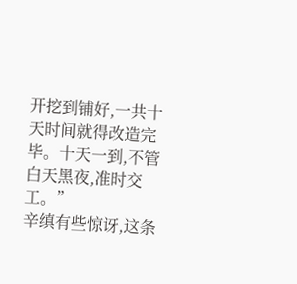开挖到铺好,一共十天时间就得改造完毕。十天一到,不管白天黑夜,准时交工。”
辛缜有些惊讶,这条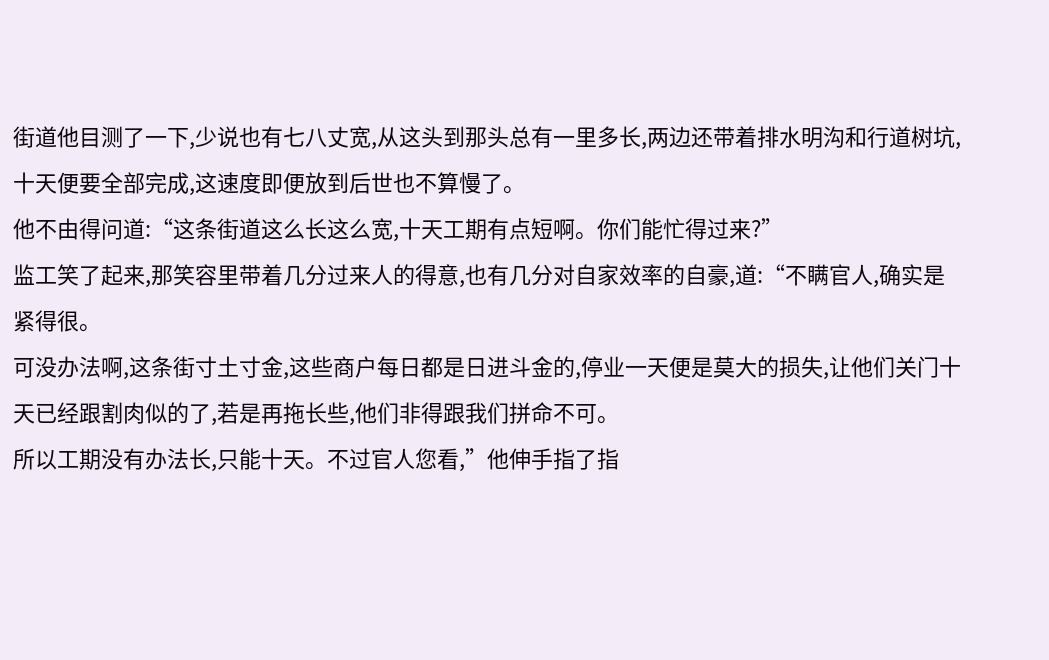街道他目测了一下,少说也有七八丈宽,从这头到那头总有一里多长,两边还带着排水明沟和行道树坑,十天便要全部完成,这速度即便放到后世也不算慢了。
他不由得问道:“这条街道这么长这么宽,十天工期有点短啊。你们能忙得过来?”
监工笑了起来,那笑容里带着几分过来人的得意,也有几分对自家效率的自豪,道:“不瞒官人,确实是紧得很。
可没办法啊,这条街寸土寸金,这些商户每日都是日进斗金的,停业一天便是莫大的损失,让他们关门十天已经跟割肉似的了,若是再拖长些,他们非得跟我们拼命不可。
所以工期没有办法长,只能十天。不过官人您看,”他伸手指了指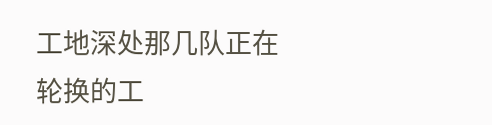工地深处那几队正在轮换的工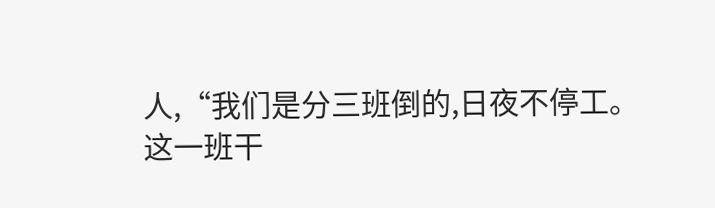人,“我们是分三班倒的,日夜不停工。
这一班干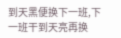到天黑便换下一班,下一班干到天亮再换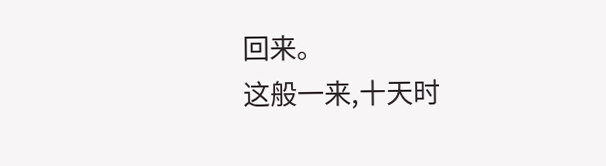回来。
这般一来,十天时